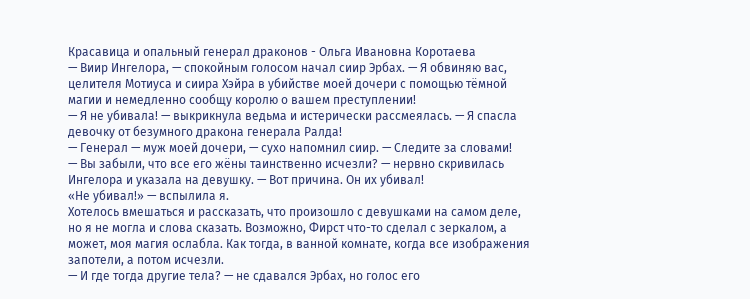Красавица и опальный генерал драконов - Ольга Ивановна Коротаева
— Виир Ингелора, — спокойным голосом начал сиир Эрбах. — Я обвиняю вас, целителя Мотиуса и сиира Хэйра в убийстве моей дочери с помощью тёмной магии и немедленно сообщу королю о вашем преступлении!
— Я не убивала! — выкрикнула ведьма и истерически рассмеялась. — Я спасла девочку от безумного дракона генерала Ралда!
— Генерал — муж моей дочери, — сухо напомнил сиир. — Следите за словами!
— Вы забыли, что все его жёны таинственно исчезли? — нервно скривилась Ингелора и указала на девушку. — Вот причина. Он их убивал!
«Не убивал!» — вспылила я.
Хотелось вмешаться и рассказать, что произошло с девушками на самом деле, но я не могла и слова сказать. Возможно, Фирст что-то сделал с зеркалом, а может, моя магия ослабла. Как тогда, в ванной комнате, когда все изображения запотели, а потом исчезли.
— И где тогда другие тела? — не сдавался Эрбах, но голос его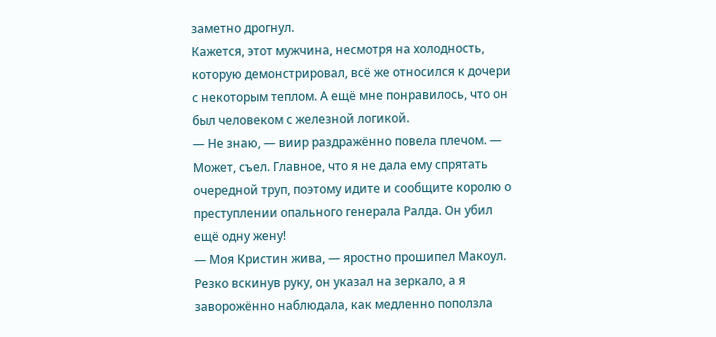заметно дрогнул.
Кажется, этот мужчина, несмотря на холодность, которую демонстрировал, всё же относился к дочери с некоторым теплом. А ещё мне понравилось, что он был человеком с железной логикой.
— Не знаю, — виир раздражённо повела плечом. — Может, съел. Главное, что я не дала ему спрятать очередной труп, поэтому идите и сообщите королю о преступлении опального генерала Ралда. Он убил ещё одну жену!
— Моя Кристин жива, — яростно прошипел Макоул.
Резко вскинув руку, он указал на зеркало, а я заворожённо наблюдала, как медленно поползла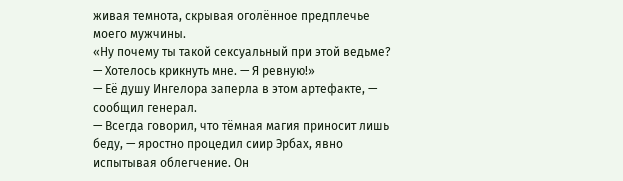живая темнота, скрывая оголённое предплечье моего мужчины.
«Ну почему ты такой сексуальный при этой ведьме? — Хотелось крикнуть мне. — Я ревную!»
— Её душу Ингелора заперла в этом артефакте, — сообщил генерал.
— Всегда говорил, что тёмная магия приносит лишь беду, — яростно процедил сиир Эрбах, явно испытывая облегчение. Он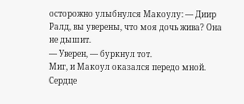осторожно улыбнулся Макоулу: — Диир Ралд, вы уверены, что моя дочь жива? Она не дышит.
— Уверен, — буркнул тот.
Миг, и Макоул оказался передо мной. Сердце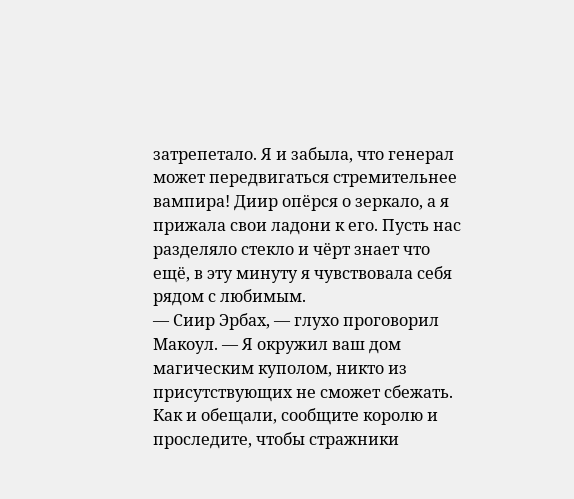затрепетало. Я и забыла, что генерал может передвигаться стремительнее вампира! Диир опёрся о зеркало, а я прижала свои ладони к его. Пусть нас разделяло стекло и чёрт знает что ещё, в эту минуту я чувствовала себя рядом с любимым.
— Сиир Эрбах, — глухо проговорил Макоул. — Я окружил ваш дом магическим куполом, никто из присутствующих не сможет сбежать. Как и обещали, сообщите королю и проследите, чтобы стражники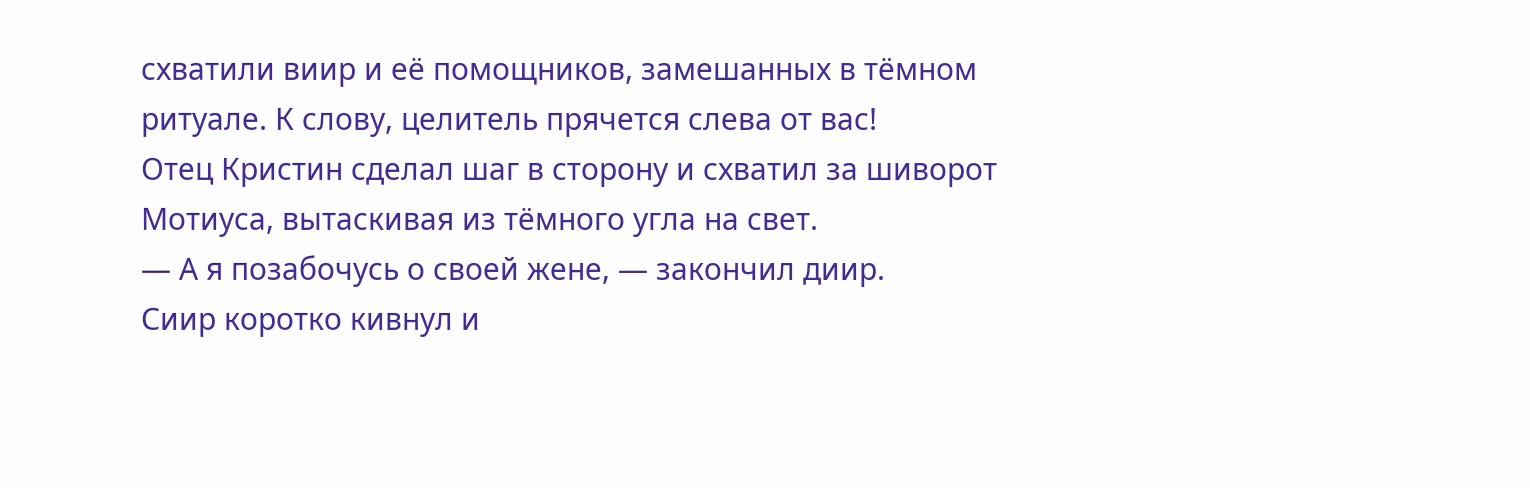схватили виир и её помощников, замешанных в тёмном ритуале. К слову, целитель прячется слева от вас!
Отец Кристин сделал шаг в сторону и схватил за шиворот Мотиуса, вытаскивая из тёмного угла на свет.
— А я позабочусь о своей жене, — закончил диир.
Сиир коротко кивнул и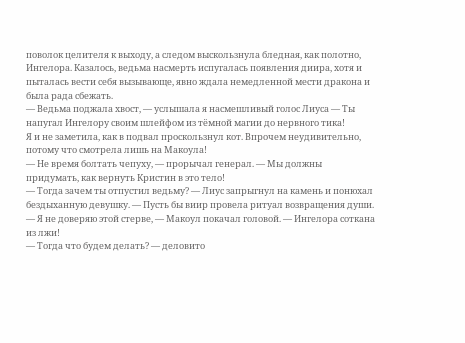поволок целителя к выходу, а следом выскользнула бледная, как полотно, Ингелора. Казалось, ведьма насмерть испугалась появления диира, хотя и пыталась вести себя вызывающе, явно ждала немедленной мести дракона и была рада сбежать.
— Ведьма поджала хвост, — услышала я насмешливый голос Лиуса — Ты напугал Ингелору своим шлейфом из тёмной магии до нервного тика!
Я и не заметила, как в подвал проскользнул кот. Впрочем неудивительно, потому что смотрела лишь на Макоула!
— Не время болтать чепуху, — прорычал генерал. — Мы должны придумать, как вернуть Кристин в это тело!
— Тогда зачем ты отпустил ведьму? — Лиус запрыгнул на камень и понюхал бездыханную девушку. — Пусть бы виир провела ритуал возвращения души.
— Я не доверяю этой стерве, — Макоул покачал головой. — Ингелора соткана из лжи!
— Тогда что будем делать? — деловито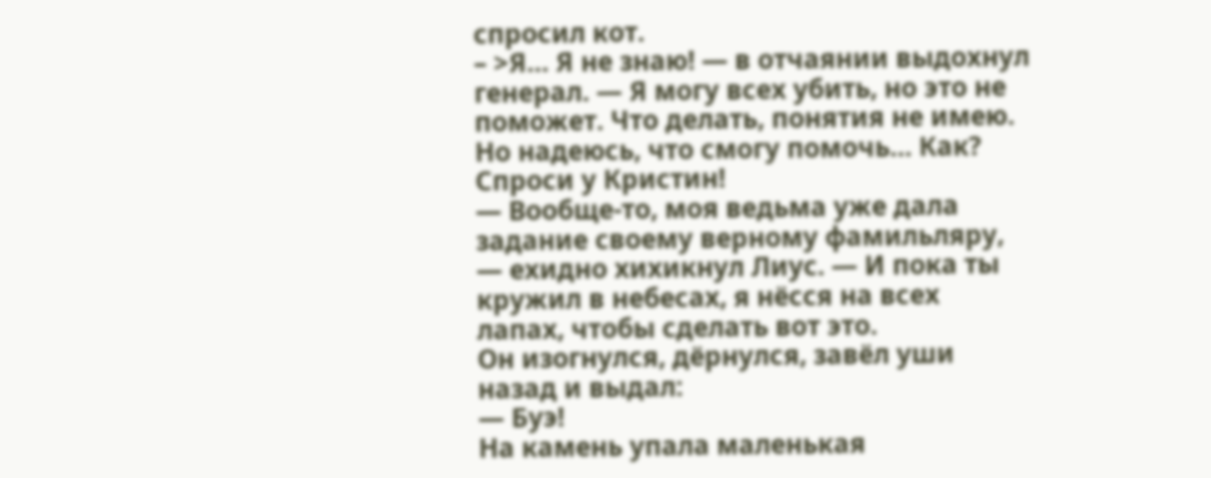спросил кот.
– >Я… Я не знаю! — в отчаянии выдохнул генерал. — Я могу всех убить, но это не поможет. Что делать, понятия не имею. Но надеюсь, что смогу помочь… Как? Спроси у Кристин!
— Вообще-то, моя ведьма уже дала задание своему верному фамильляру, — ехидно хихикнул Лиус. — И пока ты кружил в небесах, я нёсся на всех лапах, чтобы сделать вот это.
Он изогнулся, дёрнулся, завёл уши назад и выдал:
— Буэ!
На камень упала маленькая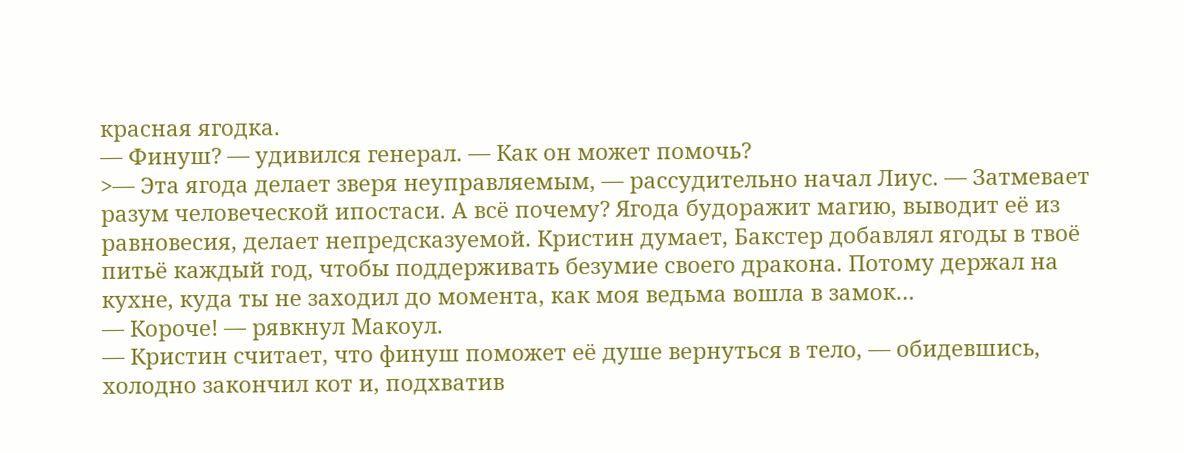красная ягодка.
— Финуш? — удивился генерал. — Как он может помочь?
>— Эта ягода делает зверя неуправляемым, — рассудительно начал Лиус. — Затмевает разум человеческой ипостаси. А всё почему? Ягода будоражит магию, выводит её из равновесия, делает непредсказуемой. Кристин думает, Бакстер добавлял ягоды в твоё питьё каждый год, чтобы поддерживать безумие своего дракона. Потому держал на кухне, куда ты не заходил до момента, как моя ведьма вошла в замок…
— Короче! — рявкнул Макоул.
— Кристин считает, что финуш поможет её душе вернуться в тело, — обидевшись, холодно закончил кот и, подхватив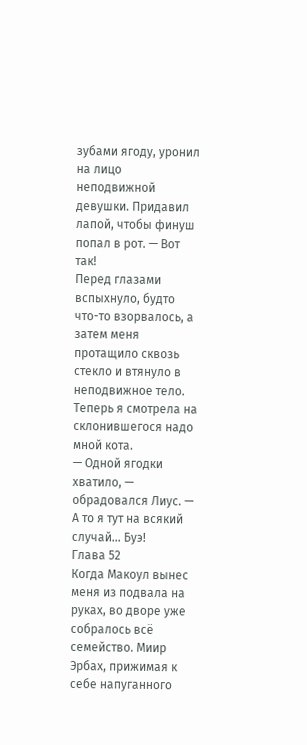зубами ягоду, уронил на лицо неподвижной девушки. Придавил лапой, чтобы финуш попал в рот. — Вот так!
Перед глазами вспыхнуло, будто что-то взорвалось, а затем меня протащило сквозь стекло и втянуло в неподвижное тело.
Теперь я смотрела на склонившегося надо мной кота.
— Одной ягодки хватило, — обрадовался Лиус. — А то я тут на всякий случай… Буэ!
Глава 52
Когда Макоул вынес меня из подвала на руках, во дворе уже собралось всё семейство. Миир Эрбах, прижимая к себе напуганного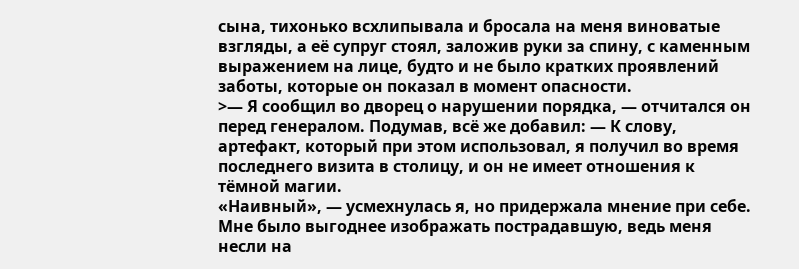сына, тихонько всхлипывала и бросала на меня виноватые взгляды, а её супруг стоял, заложив руки за спину, с каменным выражением на лице, будто и не было кратких проявлений заботы, которые он показал в момент опасности.
>— Я сообщил во дворец о нарушении порядка, — отчитался он перед генералом. Подумав, всё же добавил: — К слову, артефакт, который при этом использовал, я получил во время последнего визита в столицу, и он не имеет отношения к тёмной магии.
«Наивный», — усмехнулась я, но придержала мнение при себе.
Мне было выгоднее изображать пострадавшую, ведь меня несли на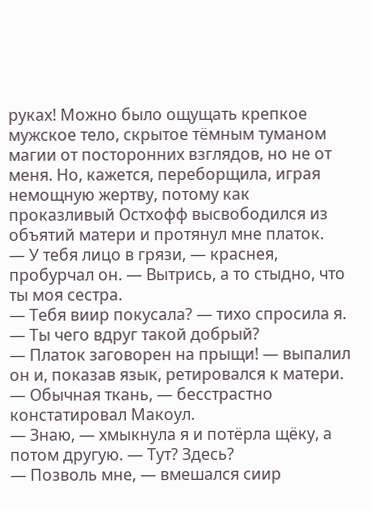руках! Можно было ощущать крепкое мужское тело, скрытое тёмным туманом магии от посторонних взглядов, но не от меня. Но, кажется, переборщила, играя немощную жертву, потому как проказливый Остхофф высвободился из объятий матери и протянул мне платок.
— У тебя лицо в грязи, — краснея, пробурчал он. — Вытрись, а то стыдно, что ты моя сестра.
— Тебя виир покусала? — тихо спросила я. — Ты чего вдруг такой добрый?
— Платок заговорен на прыщи! — выпалил он и, показав язык, ретировался к матери.
— Обычная ткань, — бесстрастно констатировал Макоул.
— Знаю, — хмыкнула я и потёрла щёку, а потом другую. — Тут? Здесь?
— Позволь мне, — вмешался сиир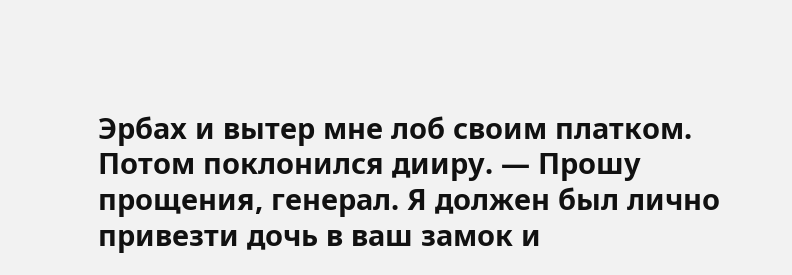Эрбах и вытер мне лоб своим платком. Потом поклонился дииру. — Прошу прощения, генерал. Я должен был лично привезти дочь в ваш замок и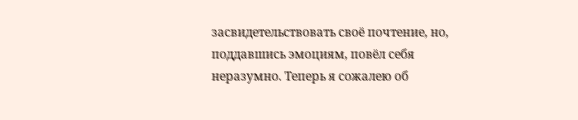засвидетельствовать своё почтение, но, поддавшись эмоциям, повёл себя неразумно. Теперь я сожалею об